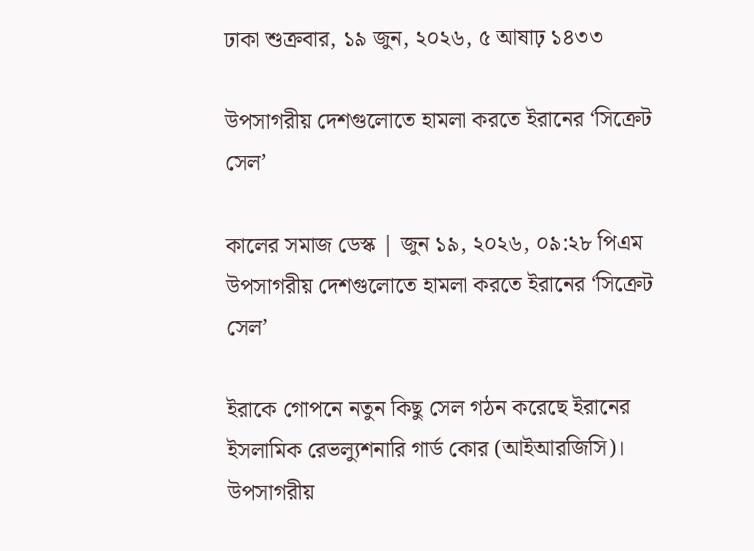ঢাকা শুক্রবার, ১৯ জুন, ২০২৬, ৫ আষাঢ় ১৪৩৩

উপসাগরীয় দেশগুলোতে হামলা করতে ইরানের ‘সিক্রেট সেল’

কালের সমাজ ডেস্ক | জুন ১৯, ২০২৬, ০৯:২৮ পিএম উপসাগরীয় দেশগুলোতে হামলা করতে ইরানের ‘সিক্রেট সেল’

ইরাকে গোপনে নতুন কিছু সেল গঠন করেছে ইরানের ইসলামিক রেভল্যুশনারি গার্ড কোর (আইআরজিসি)। উপসাগরীয়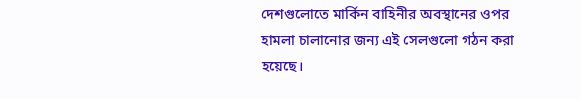দেশগুলোতে মার্কিন বাহিনীর অবস্থানের ওপর হামলা চালানোর জন্য এই সেলগুলো গঠন করা হয়েছে।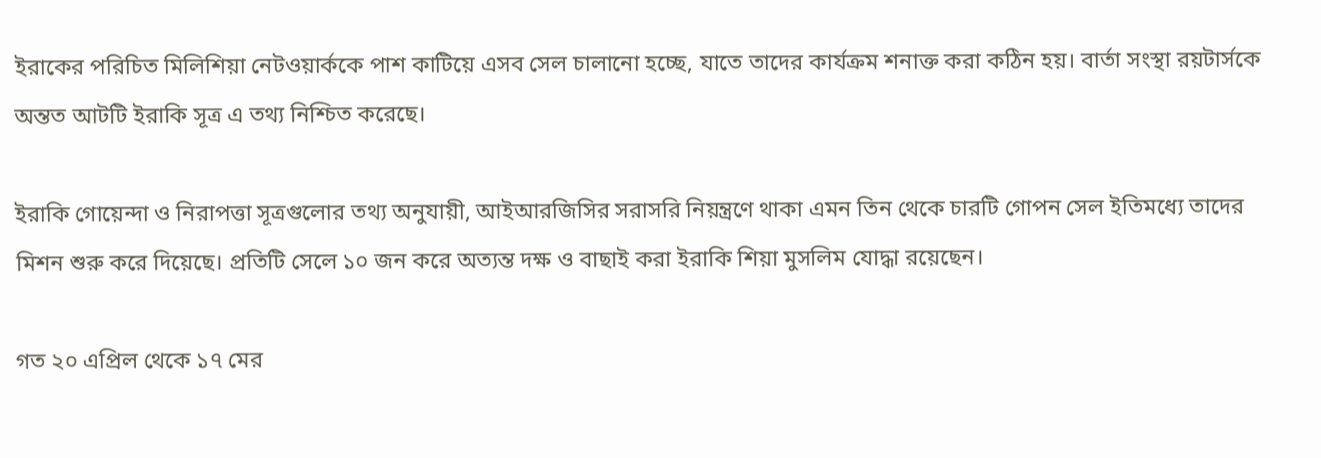ইরাকের পরিচিত মিলিশিয়া নেটওয়ার্ককে পাশ কাটিয়ে এসব সেল চালানো হচ্ছে, যাতে তাদের কার্যক্রম শনাক্ত করা কঠিন হয়। বার্তা সংস্থা রয়টার্সকে অন্তত আটটি ইরাকি সূত্র এ তথ্য নিশ্চিত করেছে।

ইরাকি গোয়েন্দা ও নিরাপত্তা সূত্রগুলোর তথ্য অনুযায়ী, আইআরজিসির সরাসরি নিয়ন্ত্রণে থাকা এমন তিন থেকে চারটি গোপন সেল ইতিমধ্যে তাদের মিশন শুরু করে দিয়েছে। প্রতিটি সেলে ১০ জন করে অত্যন্ত দক্ষ ও বাছাই করা ইরাকি শিয়া মুসলিম যোদ্ধা রয়েছেন।

গত ২০ এপ্রিল থেকে ১৭ মের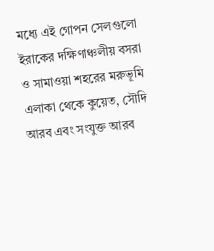মধ্যে এই গোপন সেলগুলো ইরাকের দক্ষিণাঞ্চলীয় বসরা ও সামাওয়া শহরের মরুভূমি এলাকা থেকে কুয়েত, সৌদি আরব এবং সংযুক্ত আরব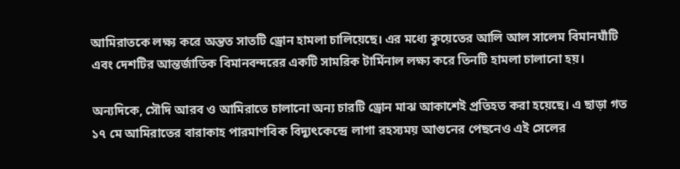আমিরাতকে লক্ষ্য করে অন্তত সাতটি ড্রোন হামলা চালিয়েছে। এর মধ্যে কুয়েতের আলি আল সালেম বিমানঘাঁটি এবং দেশটির আন্তর্জাতিক বিমানবন্দরের একটি সামরিক টার্মিনাল লক্ষ্য করে তিনটি হামলা চালানো হয়।

অন্যদিকে, সৌদি আরব ও আমিরাতে চালানো অন্য চারটি ড্রোন মাঝ আকাশেই প্রতিহত করা হয়েছে। এ ছাড়া গত ১৭ মে আমিরাতের বারাকাহ পারমাণবিক বিদ্যুৎকেন্দ্রে লাগা রহস্যময় আগুনের পেছনেও এই সেলের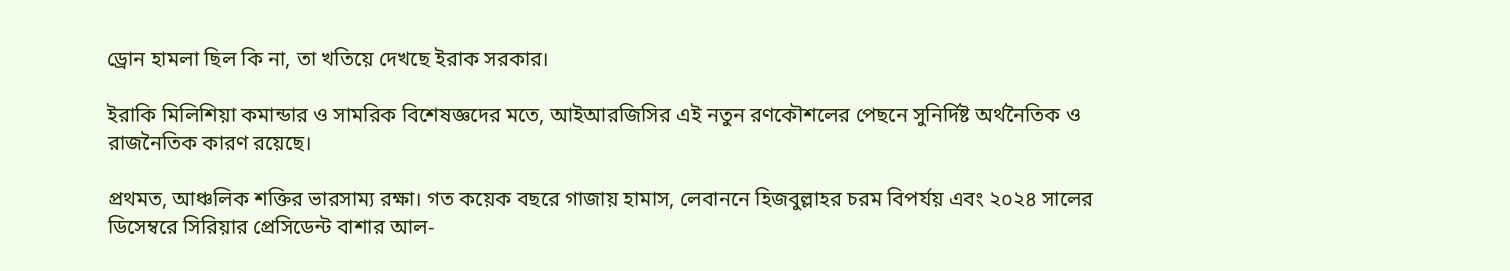ড্রোন হামলা ছিল কি না, তা খতিয়ে দেখছে ইরাক সরকার।

ইরাকি মিলিশিয়া কমান্ডার ও সামরিক বিশেষজ্ঞদের মতে, আইআরজিসির এই নতুন রণকৌশলের পেছনে সুনির্দিষ্ট অর্থনৈতিক ও রাজনৈতিক কারণ রয়েছে।

প্রথমত, আঞ্চলিক শক্তির ভারসাম্য রক্ষা। গত কয়েক বছরে গাজায় হামাস, লেবাননে হিজবুল্লাহর চরম বিপর্যয় এবং ২০২৪ সালের ডিসেম্বরে সিরিয়ার প্রেসিডেন্ট বাশার আল-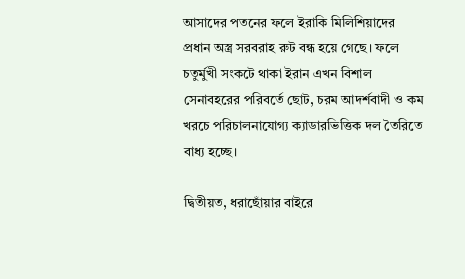আসাদের পতনের ফলে ইরাকি মিলিশিয়াদের প্রধান অস্ত্র সরবরাহ রুট বন্ধ হয়ে গেছে। ফলে চতুর্মুখী সংকটে থাকা ইরান এখন বিশাল সেনাবহরের পরিবর্তে ছোট, চরম আদর্শবাদী ও কম খরচে পরিচালনাযোগ্য ক্যাডারভিত্তিক দল তৈরিতে বাধ্য হচ্ছে।

দ্বিতীয়ত, ধরাছোঁয়ার বাইরে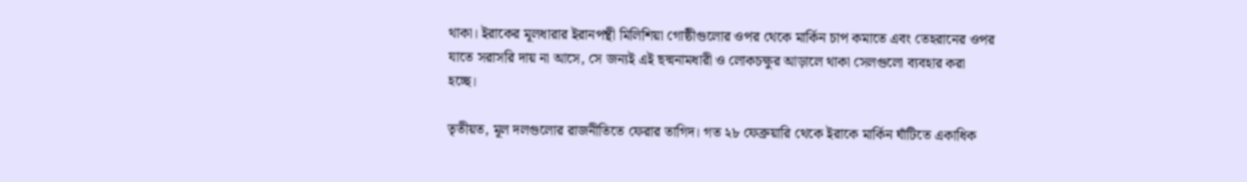থাকা। ইরাকের মূলধারার ইরানপন্থী মিলিশিয়া গোষ্ঠীগুলোর ওপর থেকে মার্কিন চাপ কমাতে এবং তেহরানের ওপর যাতে সরাসরি দায় না আসে, সে জন্যই এই ছদ্মনামধারী ও লোকচক্ষুর আড়ালে থাকা সেলগুলো ব্যবহার করা হচ্ছে।

তৃতীয়ত, মূল দলগুলোর রাজনীতিতে ফেরার তাগিদ। গত ২৮ ফেব্রুয়ারি থেকে ইরাকে মার্কিন ঘাঁটিতে একাধিক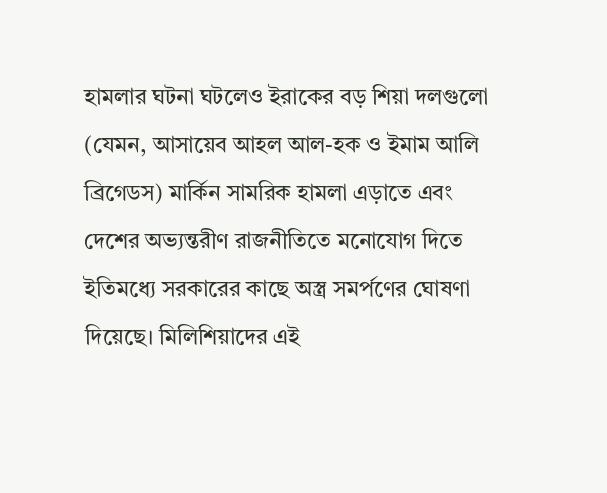হামলার ঘটনা ঘটলেও ইরাকের বড় শিয়া দলগুলো (যেমন, আসায়েব আহল আল-হক ও ইমাম আলি ব্রিগেডস) মার্কিন সামরিক হামলা এড়াতে এবং দেশের অভ্যন্তরীণ রাজনীতিতে মনোযোগ দিতে ইতিমধ্যে সরকারের কাছে অস্ত্র সমর্পণের ঘোষণা দিয়েছে। মিলিশিয়াদের এই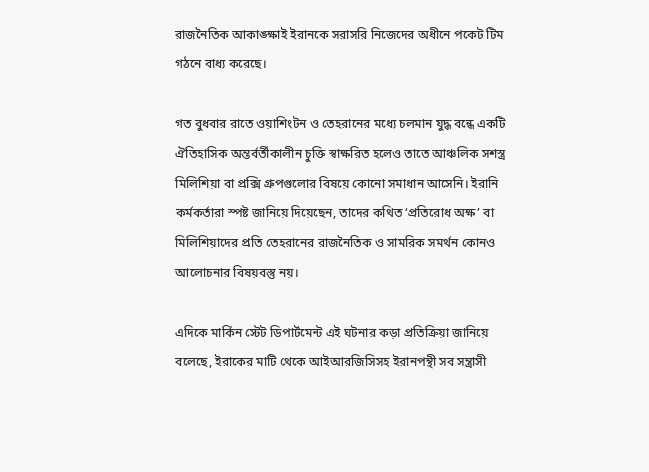রাজনৈতিক আকাঙ্ক্ষাই ইরানকে সরাসরি নিজেদের অধীনে পকেট টিম গঠনে বাধ্য করেছে।

গত বুধবার রাতে ওয়াশিংটন ও তেহরানের মধ্যে চলমান যুদ্ধ বন্ধে একটি ঐতিহাসিক অন্তর্বর্তীকালীন চুক্তি স্বাক্ষরিত হলেও তাতে আঞ্চলিক সশস্ত্র মিলিশিয়া বা প্রক্সি গ্রুপগুলোর বিষয়ে কোনো সমাধান আসেনি। ইরানি কর্মকর্তারা স্পষ্ট জানিয়ে দিয়েছেন, তাদের কথিত ‘প্রতিরোধ অক্ষ’ বা মিলিশিয়াদের প্রতি তেহরানের রাজনৈতিক ও সামরিক সমর্থন কোনও আলোচনার বিষয়বস্তু নয়।

এদিকে মার্কিন স্টেট ডিপার্টমেন্ট এই ঘটনার কড়া প্রতিক্রিয়া জানিয়ে বলেছে, ইরাকের মাটি থেকে আইআরজিসিসহ ইরানপন্থী সব সন্ত্রাসী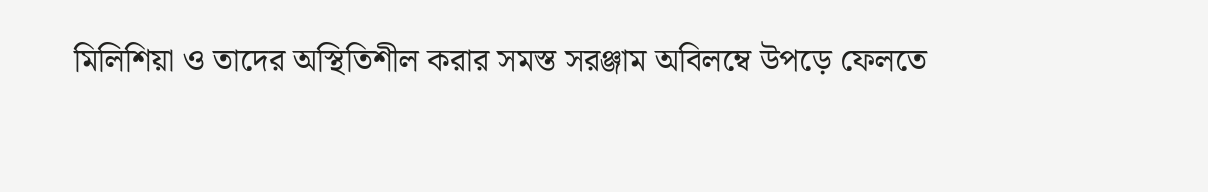মিলিশিয়া ও তাদের অস্থিতিশীল করার সমস্ত সরঞ্জাম অবিলম্বে উপড়ে ফেলতে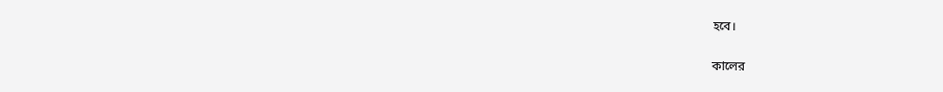হবে।

কালের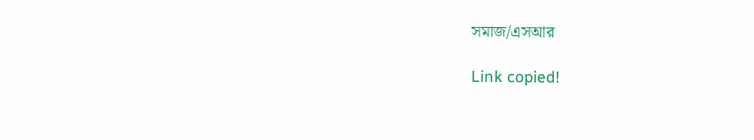সমাজ/এসআর

Link copied!